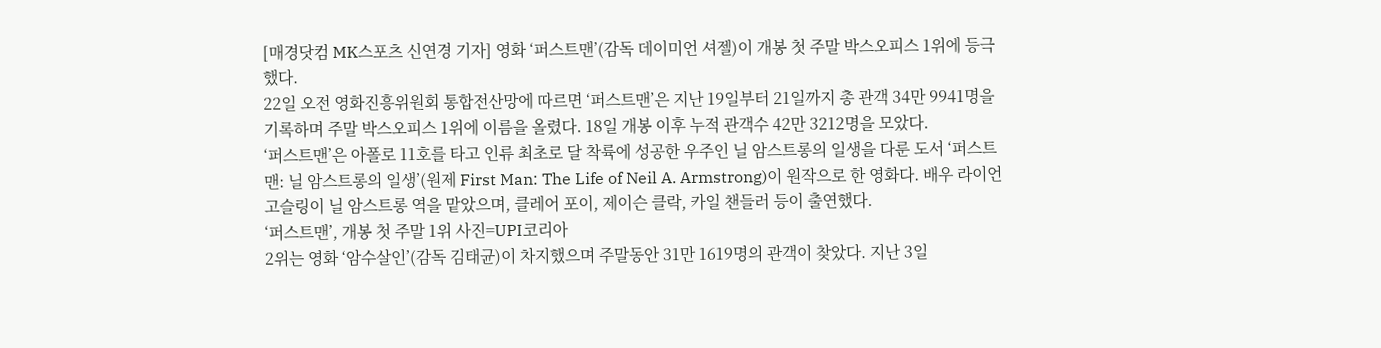[매경닷컴 MK스포츠 신연경 기자] 영화 ‘퍼스트맨’(감독 데이미언 셔젤)이 개봉 첫 주말 박스오피스 1위에 등극했다.
22일 오전 영화진흥위원회 통합전산망에 따르면 ‘퍼스트맨’은 지난 19일부터 21일까지 총 관객 34만 9941명을 기록하며 주말 박스오피스 1위에 이름을 올렸다. 18일 개봉 이후 누적 관객수 42만 3212명을 모았다.
‘퍼스트맨’은 아폴로 11호를 타고 인류 최초로 달 착륙에 성공한 우주인 닐 암스트롱의 일생을 다룬 도서 ‘퍼스트 맨: 닐 암스트롱의 일생’(원제 First Man: The Life of Neil A. Armstrong)이 원작으로 한 영화다. 배우 라이언 고슬링이 닐 암스트롱 역을 맡았으며, 클레어 포이, 제이슨 클락, 카일 챈들러 등이 출연했다.
‘퍼스트맨’, 개봉 첫 주말 1위 사진=UPI코리아
2위는 영화 ‘암수살인’(감독 김태균)이 차지했으며 주말동안 31만 1619명의 관객이 찾았다. 지난 3일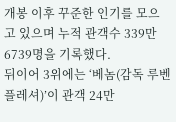개봉 이후 꾸준한 인기를 모으고 있으며 누적 관객수 339만 6739명을 기록했다.
뒤이어 3위에는 ‘베놈(감독 루벤 플레셔)’이 관객 24만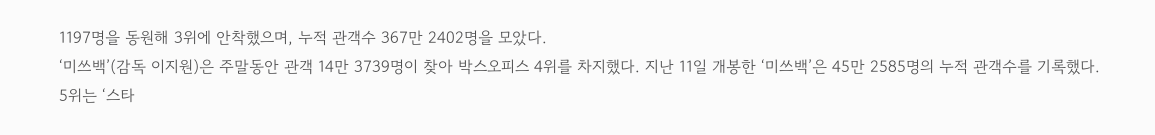1197명을 동원해 3위에 안착했으며, 누적 관객수 367만 2402명을 모았다.
‘미쓰백’(감독 이지원)은 주말동안 관객 14만 3739명이 찾아 박스오피스 4위를 차지했다. 지난 11일 개봉한 ‘미쓰백’은 45만 2585명의 누적 관객수를 기록했다.
5위는 ‘스타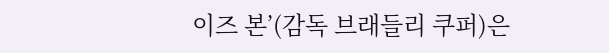이즈 본’(감독 브래들리 쿠퍼)은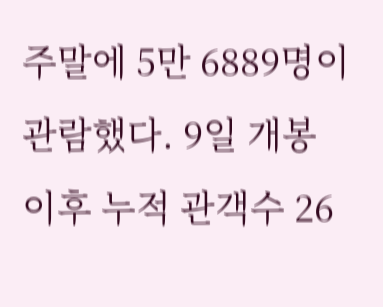주말에 5만 6889명이 관람했다. 9일 개봉 이후 누적 관객수 26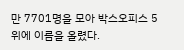만 7701명을 모아 박스오피스 5위에 이름을 올렸다.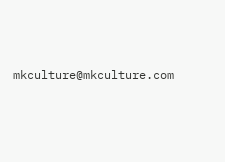mkculture@mkculture.com